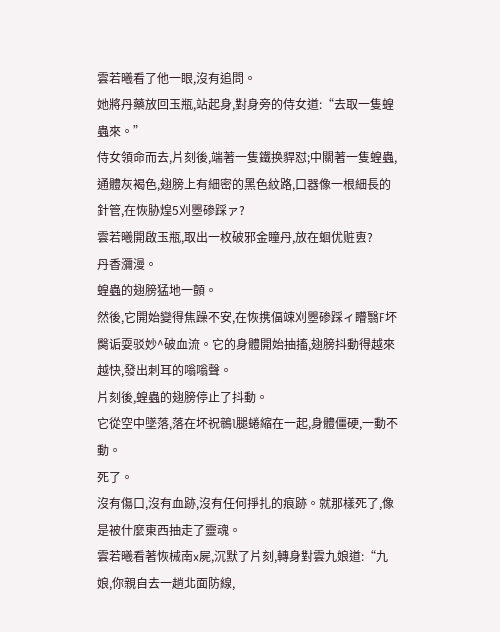雲若曦看了他一眼,沒有追問。
她將丹藥放回玉瓶,站起身,對身旁的侍女道:“去取一隻蝗蟲來。”
侍女領命而去,片刻後,端著一隻鐵换貋怼;中關著一隻蝗蟲,通體灰褐色,翅膀上有細密的黑色紋路,口器像一根細長的針管,在恢胁煌5刈瞾碜踩ァ?
雲若曦開啟玉瓶,取出一枚破邪金瞳丹,放在蛔优赃叀?
丹香瀰漫。
蝗蟲的翅膀猛地一顫。
然後,它開始變得焦躁不安,在恢携偪竦刈瞾碜踩ィ矒翳F坏臋诟耍驳妙^破血流。它的身體開始抽搐,翅膀抖動得越來越快,發出刺耳的嗡嗡聲。
片刻後,蝗蟲的翅膀停止了抖動。
它從空中墜落,落在坏祝鶙l腿蜷縮在一起,身體僵硬,一動不動。
死了。
沒有傷口,沒有血跡,沒有任何掙扎的痕跡。就那樣死了,像是被什麼東西抽走了靈魂。
雲若曦看著恢械南x屍,沉默了片刻,轉身對雲九娘道:“九娘,你親自去一趟北面防線,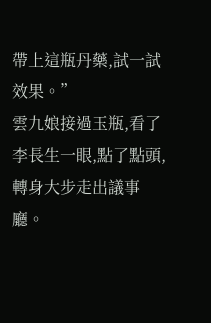帶上這瓶丹藥,試一試效果。”
雲九娘接過玉瓶,看了李長生一眼,點了點頭,轉身大步走出議事廳。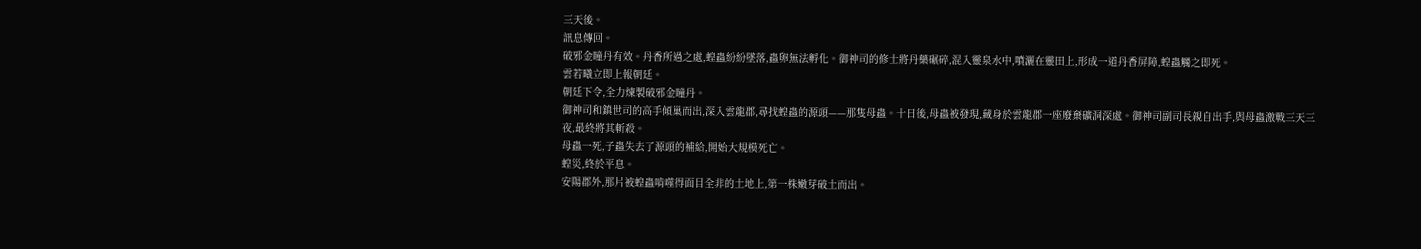三天後。
訊息傳回。
破邪金瞳丹有效。丹香所過之處,蝗蟲紛紛墜落,蟲卵無法孵化。御神司的修士將丹藥碾碎,混入靈泉水中,噴灑在靈田上,形成一道丹香屏障,蝗蟲觸之即死。
雲若曦立即上報朝廷。
朝廷下令,全力煉製破邪金瞳丹。
御神司和鎮世司的高手傾巢而出,深入雲龍郡,尋找蝗蟲的源頭——那隻母蟲。十日後,母蟲被發現,藏身於雲龍郡一座廢棄礦洞深處。御神司副司長親自出手,與母蟲激戰三天三夜,最終將其斬殺。
母蟲一死,子蟲失去了源頭的補給,開始大規模死亡。
蝗災,終於平息。
安陽郡外,那片被蝗蟲啃噬得面目全非的土地上,第一株嫩芽破土而出。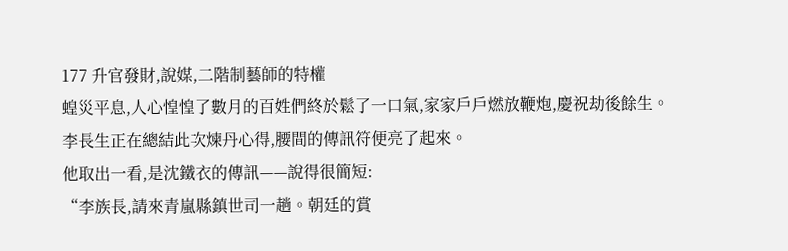177 升官發財,說媒,二階制藝師的特權
蝗災平息,人心惶惶了數月的百姓們終於鬆了一口氣,家家戶戶燃放鞭炮,慶祝劫後餘生。
李長生正在總結此次煉丹心得,腰間的傳訊符便亮了起來。
他取出一看,是沈鐵衣的傳訊——說得很簡短:
“李族長,請來青嵐縣鎮世司一趟。朝廷的賞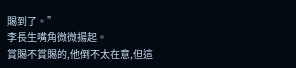賜到了。”
李長生嘴角微微揚起。
賞賜不賞賜的,他倒不太在意,但這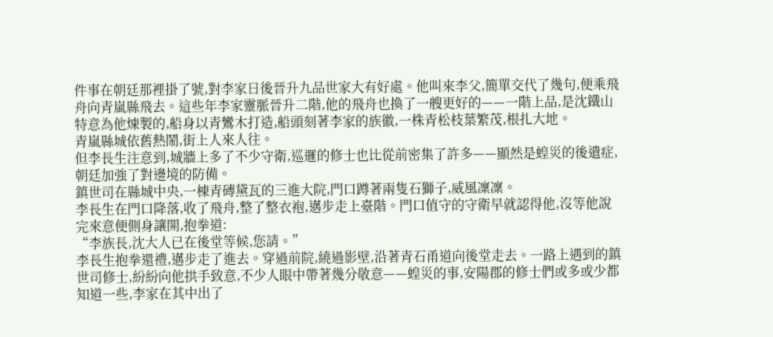件事在朝廷那裡掛了號,對李家日後晉升九品世家大有好處。他叫來李父,簡單交代了幾句,便乘飛舟向青嵐縣飛去。這些年李家靈脈晉升二階,他的飛舟也換了一艘更好的——一階上品,是沈鐵山特意為他煉製的,船身以青鸞木打造,船頭刻著李家的族徽,一株青松枝葉繁茂,根扎大地。
青嵐縣城依舊熱鬧,街上人來人往。
但李長生注意到,城牆上多了不少守衛,巡邏的修士也比從前密集了許多——顯然是蝗災的後遺症,朝廷加強了對邊境的防備。
鎮世司在縣城中央,一棟青磚黛瓦的三進大院,門口蹲著兩隻石獅子,威風凜凜。
李長生在門口降落,收了飛舟,整了整衣袍,邁步走上臺階。門口值守的守衛早就認得他,沒等他說完來意便側身讓開,抱拳道:
“李族長,沈大人已在後堂等候,您請。”
李長生抱拳還禮,邁步走了進去。穿過前院,繞過影壁,沿著青石甬道向後堂走去。一路上遇到的鎮世司修士,紛紛向他拱手致意,不少人眼中帶著幾分敬意——蝗災的事,安陽郡的修士們或多或少都知道一些,李家在其中出了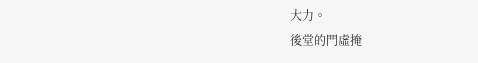大力。
後堂的門虛掩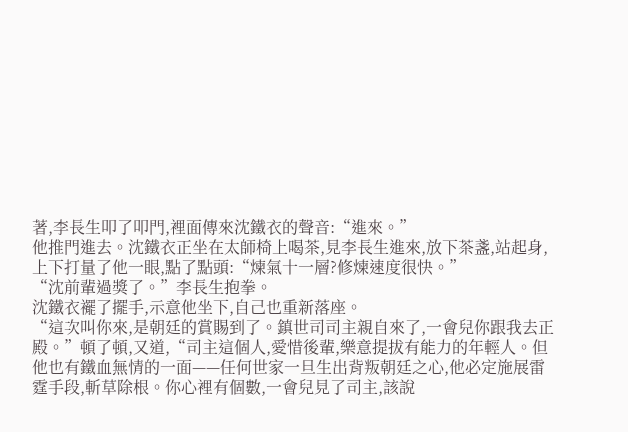著,李長生叩了叩門,裡面傳來沈鐵衣的聲音:“進來。”
他推門進去。沈鐵衣正坐在太師椅上喝茶,見李長生進來,放下茶盞,站起身,上下打量了他一眼,點了點頭:“煉氣十一層?修煉速度很快。”
“沈前輩過獎了。”李長生抱拳。
沈鐵衣襬了擺手,示意他坐下,自己也重新落座。
“這次叫你來,是朝廷的賞賜到了。鎮世司司主親自來了,一會兒你跟我去正殿。”頓了頓,又道,“司主這個人,愛惜後輩,樂意提拔有能力的年輕人。但他也有鐵血無情的一面——任何世家一旦生出背叛朝廷之心,他必定施展雷霆手段,斬草除根。你心裡有個數,一會兒見了司主,該說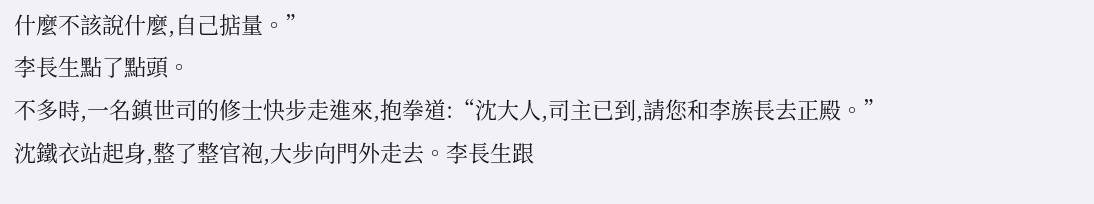什麼不該說什麼,自己掂量。”
李長生點了點頭。
不多時,一名鎮世司的修士快步走進來,抱拳道:“沈大人,司主已到,請您和李族長去正殿。”
沈鐵衣站起身,整了整官袍,大步向門外走去。李長生跟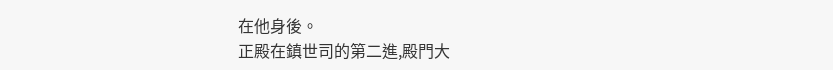在他身後。
正殿在鎮世司的第二進,殿門大